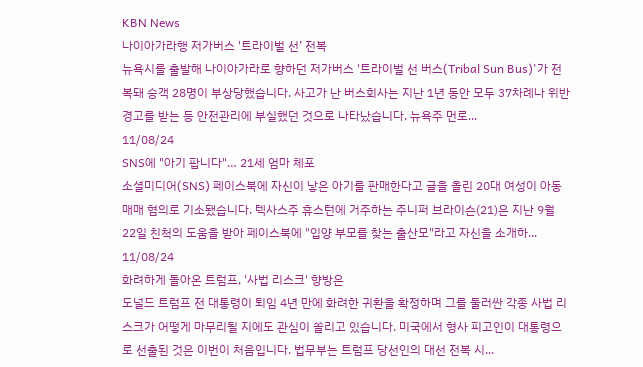KBN News
나이아가라행 저가버스 '트라이벌 선’ 전복
뉴욕시를 출발해 나이아가라로 향하던 저가버스 '트라이벌 선 버스(Tribal Sun Bus)'가 전복돼 승객 28명이 부상당했습니다. 사고가 난 버스회사는 지난 1년 동안 모두 37차례나 위반 경고를 받는 등 안전관리에 부실했던 것으로 나타났습니다. 뉴욕주 먼로...
11/08/24
SNS에 "아기 팝니다"… 21세 엄마 체포
소셜미디어(SNS) 페이스북에 자신이 낳은 아기를 판매한다고 글을 올린 20대 여성이 아동매매 혐의로 기소됐습니다. 텍사스주 휴스턴에 거주하는 주니퍼 브라이슨(21)은 지난 9월 22일 친척의 도움을 받아 페이스북에 "입양 부모를 찾는 출산모"라고 자신을 소개하...
11/08/24
화려하게 돌아온 트럼프, '사법 리스크' 향방은
도널드 트럼프 전 대통령이 퇴임 4년 만에 화려한 귀환을 확정하며 그를 둘러싼 각종 사법 리스크가 어떻게 마무리될 지에도 관심이 쏠리고 있습니다. 미국에서 형사 피고인이 대통령으로 선출된 것은 이번이 처음입니다. 법무부는 트럼프 당선인의 대선 전복 시...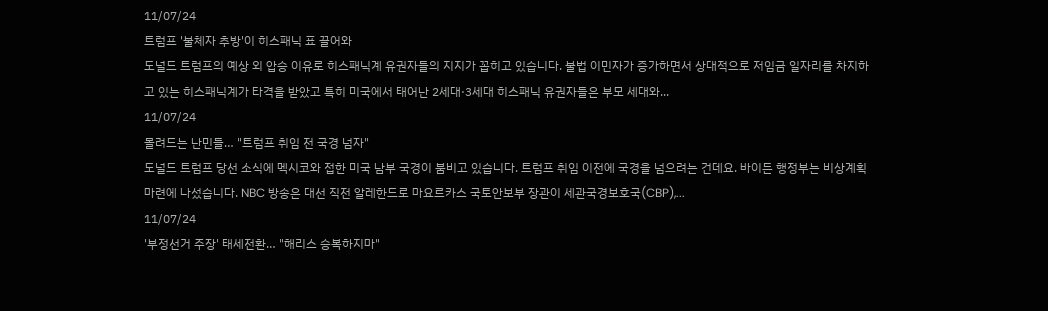11/07/24
트럼프 '불체자 추방'이 히스패닉 표 끌어와
도널드 트럼프의 예상 외 압승 이유로 히스패닉계 유권자들의 지지가 꼽히고 있습니다. 불법 이민자가 증가하면서 상대적으로 저임금 일자리를 차지하고 있는 히스패닉계가 타격을 받았고 특히 미국에서 태어난 2세대·3세대 히스패닉 유권자들은 부모 세대와...
11/07/24
몰려드는 난민들… "트럼프 취임 전 국경 넘자"
도널드 트럼프 당선 소식에 멕시코와 접한 미국 남부 국경이 붐비고 있습니다. 트럼프 취임 이전에 국경을 넘으려는 건데요. 바이든 행정부는 비상계획 마련에 나섰습니다. NBC 방송은 대선 직전 알레한드로 마요르카스 국토안보부 장관이 세관국경보호국(CBP),...
11/07/24
'부정선거 주장' 태세전환… "해리스 승복하지마"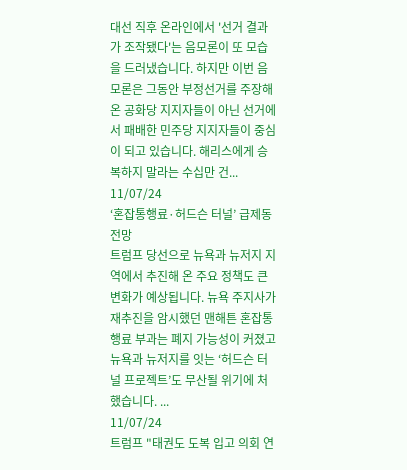대선 직후 온라인에서 '선거 결과가 조작됐다'는 음모론이 또 모습을 드러냈습니다. 하지만 이번 음모론은 그동안 부정선거를 주장해 온 공화당 지지자들이 아닌 선거에서 패배한 민주당 지지자들이 중심이 되고 있습니다. 해리스에게 승복하지 말라는 수십만 건...
11/07/24
‘혼잡통행료·허드슨 터널’ 급제동 전망
트럼프 당선으로 뉴욕과 뉴저지 지역에서 추진해 온 주요 정책도 큰 변화가 예상됩니다. 뉴욕 주지사가 재추진을 암시했던 맨해튼 혼잡통행료 부과는 폐지 가능성이 커졌고 뉴욕과 뉴저지를 잇는 ‘허드슨 터널 프로젝트’도 무산될 위기에 처했습니다. ...
11/07/24
트럼프 "태권도 도복 입고 의회 연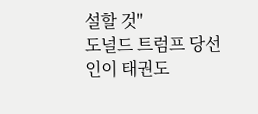설할 것"
도널드 트럼프 당선인이 태권도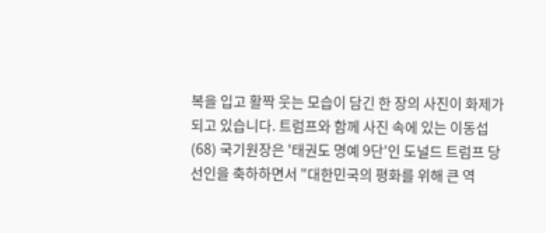복을 입고 활짝 웃는 모습이 담긴 한 장의 사진이 화제가 되고 있습니다. 트럼프와 함께 사진 속에 있는 이동섭(68) 국기원장은 '태권도 명예 9단'인 도널드 트럼프 당선인을 축하하면서 "대한민국의 평화를 위해 큰 역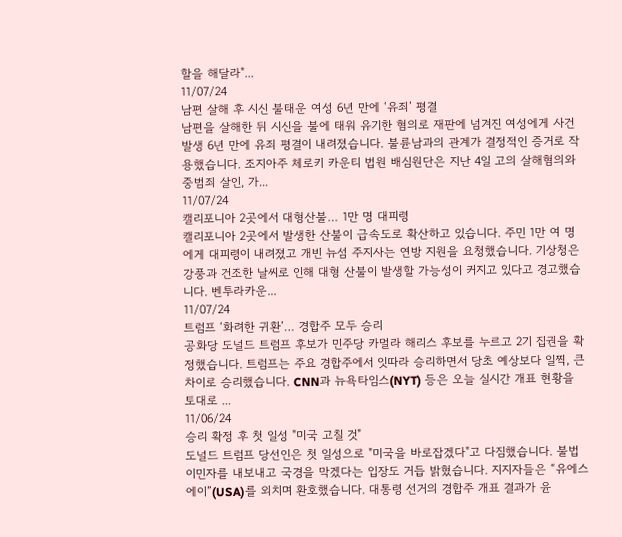할을 해달라"...
11/07/24
남편 살해 후 시신 불태운 여성 6년 만에 ‘유죄’ 평결
남편을 살해한 뒤 시신을 불에 태워 유기한 혐의로 재판에 넘겨진 여성에게 사건 발생 6년 만에 유죄 평결이 내려졌습니다. 불륜남과의 관계가 결정적인 증거로 작용했습니다. 조지아주 체로키 카운티 법원 배심원단은 지난 4일 고의 살해혐의와 중범죄 살인, 가...
11/07/24
캘리포니아 2곳에서 대형산불… 1만 명 대피령
캘리포니아 2곳에서 발생한 산불이 급속도로 확산하고 있습니다. 주민 1만 여 명에게 대피령이 내려졌고 개빈 뉴섬 주지사는 연방 지원을 요청했습니다. 기상청은 강풍과 건조한 날씨로 인해 대형 산불이 발생할 가능성이 커지고 있다고 경고했습니다. 벤투라카운...
11/07/24
트럼프 ‘화려한 귀환’… 경합주 모두 승리
공화당 도널드 트럼프 후보가 민주당 카멀라 해리스 후보를 누르고 2기 집권을 확정했습니다. 트럼프는 주요 경합주에서 잇따라 승리하면서 당초 예상보다 일찍, 큰 차이로 승리했습니다. CNN과 뉴욕타임스(NYT) 등은 오늘 실시간 개표 현황을 토대로 ...
11/06/24
승리 확정 후 첫 일성 "미국 고칠 것"
도널드 트럼프 당선인은 첫 일성으로 "미국을 바로잡겠다"고 다짐했습니다. 불법 이민자를 내보내고 국경을 막겠다는 입장도 거듭 밝혔습니다. 지지자들은 “유에스에이”(USA)를 외치며 환호했습니다. 대통령 선거의 경합주 개표 결과가 윤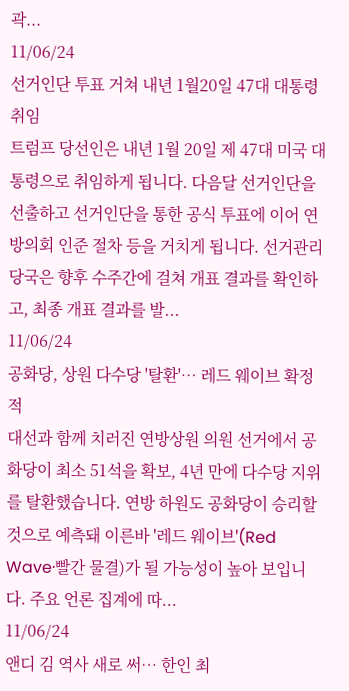곽...
11/06/24
선거인단 투표 거쳐 내년 1월20일 47대 대통령 취임
트럼프 당선인은 내년 1월 20일 제 47대 미국 대통령으로 취임하게 됩니다. 다음달 선거인단을 선출하고 선거인단을 통한 공식 투표에 이어 연방의회 인준 절차 등을 거치게 됩니다. 선거관리당국은 향후 수주간에 걸쳐 개표 결과를 확인하고, 최종 개표 결과를 발...
11/06/24
공화당, 상원 다수당 '탈환'… 레드 웨이브 확정적
대선과 함께 치러진 연방상원 의원 선거에서 공화당이 최소 51석을 확보, 4년 만에 다수당 지위를 탈환했습니다. 연방 하원도 공화당이 승리할 것으로 예측돼 이른바 '레드 웨이브'(Red Wave·빨간 물결)가 될 가능성이 높아 보입니다. 주요 언론 집계에 따...
11/06/24
앤디 김 역사 새로 써… 한인 최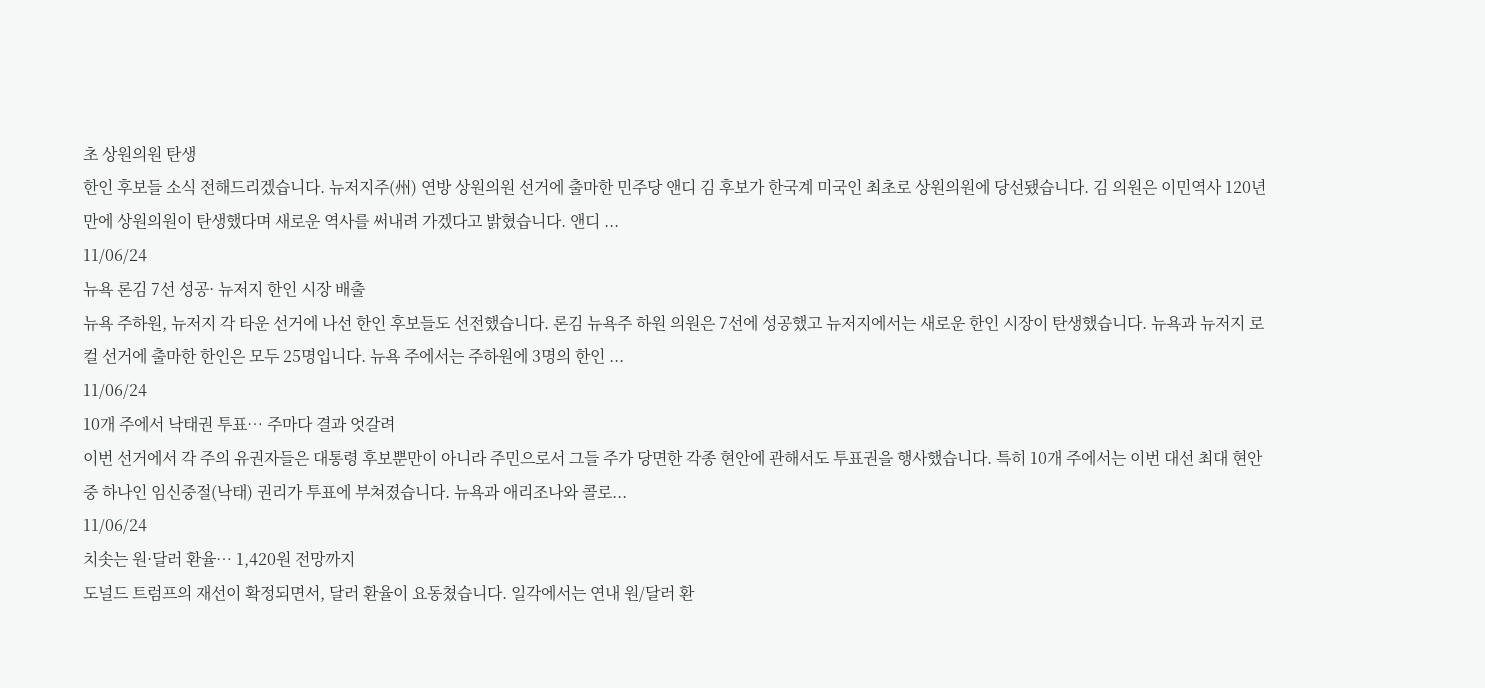초 상원의원 탄생
한인 후보들 소식 전해드리겠습니다. 뉴저지주(州) 연방 상원의원 선거에 출마한 민주당 앤디 김 후보가 한국계 미국인 최초로 상원의원에 당선됐습니다. 김 의원은 이민역사 120년 만에 상원의원이 탄생했다며 새로운 역사를 써내려 가겠다고 밝혔습니다. 앤디 ...
11/06/24
뉴욕 론김 7선 성공· 뉴저지 한인 시장 배출
뉴욕 주하원, 뉴저지 각 타운 선거에 나선 한인 후보들도 선전했습니다. 론김 뉴욕주 하원 의원은 7선에 성공했고 뉴저지에서는 새로운 한인 시장이 탄생했습니다. 뉴욕과 뉴저지 로컬 선거에 출마한 한인은 모두 25명입니다. 뉴욕 주에서는 주하원에 3명의 한인 ...
11/06/24
10개 주에서 낙태권 투표… 주마다 결과 엇갈려
이번 선거에서 각 주의 유권자들은 대통령 후보뿐만이 아니라 주민으로서 그들 주가 당면한 각종 현안에 관해서도 투표권을 행사했습니다. 특히 10개 주에서는 이번 대선 최대 현안 중 하나인 임신중절(낙태) 권리가 투표에 부쳐졌습니다. 뉴욕과 애리조나와 콜로...
11/06/24
치솟는 원·달러 환율… 1,420원 전망까지
도널드 트럼프의 재선이 확정되면서, 달러 환율이 요동쳤습니다. 일각에서는 연내 원/달러 환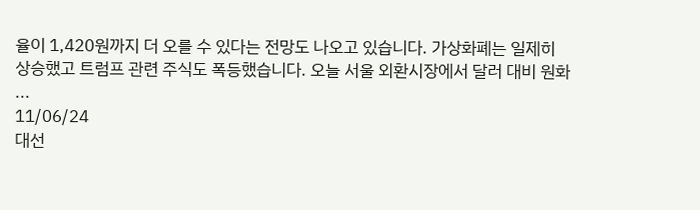율이 1,420원까지 더 오를 수 있다는 전망도 나오고 있습니다. 가상화폐는 일제히 상승했고 트럼프 관련 주식도 폭등했습니다. 오늘 서울 외환시장에서 달러 대비 원화 ...
11/06/24
대선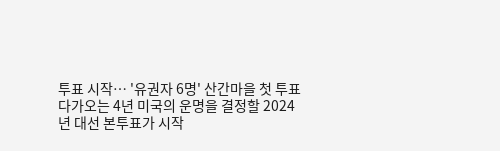투표 시작… '유권자 6명' 산간마을 첫 투표
다가오는 4년 미국의 운명을 결정할 2024년 대선 본투표가 시작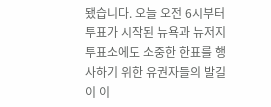됐습니다. 오늘 오전 6시부터 투표가 시작된 뉴욕과 뉴저지 투표소에도 소중한 한표를 행사하기 위한 유권자들의 발길이 이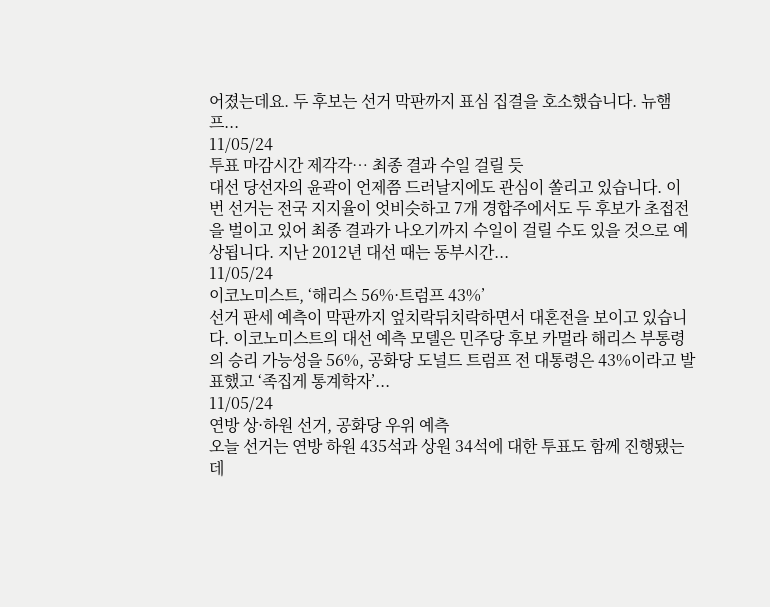어졌는데요. 두 후보는 선거 막판까지 표심 집결을 호소했습니다. 뉴햄프...
11/05/24
투표 마감시간 제각각… 최종 결과 수일 걸릴 듯
대선 당선자의 윤곽이 언제쯤 드러날지에도 관심이 쏠리고 있습니다. 이번 선거는 전국 지지율이 엇비슷하고 7개 경합주에서도 두 후보가 초접전을 벌이고 있어 최종 결과가 나오기까지 수일이 걸릴 수도 있을 것으로 예상됩니다. 지난 2012년 대선 때는 동부시간...
11/05/24
이코노미스트, ‘해리스 56%·트럼프 43%’
선거 판세 예측이 막판까지 엎치락뒤치락하면서 대혼전을 보이고 있습니다. 이코노미스트의 대선 예측 모델은 민주당 후보 카멀라 해리스 부통령의 승리 가능성을 56%, 공화당 도널드 트럼프 전 대통령은 43%이라고 발표했고 ‘족집게 통계학자’...
11/05/24
연방 상·하원 선거, 공화당 우위 예측
오늘 선거는 연방 하원 435석과 상원 34석에 대한 투표도 함께 진행됐는데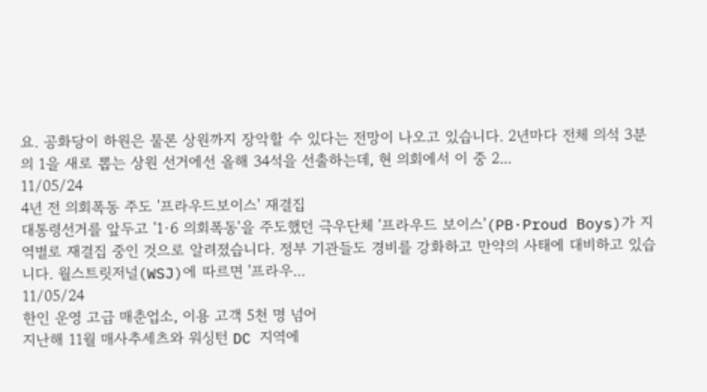요. 공화당이 하원은 물론 상원까지 장악할 수 있다는 전망이 나오고 있습니다. 2년마다 전체 의석 3분의 1을 새로 뽑는 상원 선거에선 올해 34석을 선출하는데, 현 의회에서 이 중 2...
11/05/24
4년 전 의회폭동 주도 '프라우드보이스' 재결집
대통령선거를 앞두고 '1·6 의회폭동'을 주도했던 극우단체 '프라우드 보이스'(PB·Proud Boys)가 지역별로 재결집 중인 것으로 알려졌습니다. 정부 기관들도 경비를 강화하고 만약의 사태에 대비하고 있습니다. 월스트릿저널(WSJ)에 따르면 '프라우...
11/05/24
한인 운영 고급 매춘업소, 이용 고객 5천 명 넘어
지난해 11월 매사추세츠와 워싱턴 DC 지역에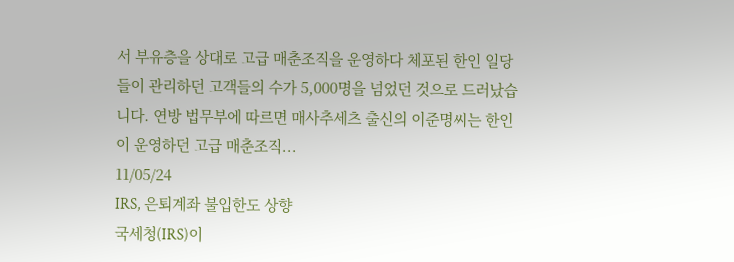서 부유층을 상대로 고급 매춘조직을 운영하다 체포된 한인 일당들이 관리하던 고객들의 수가 5,000명을 넘었던 것으로 드러났습니다. 연방 법무부에 따르면 매사추세츠 출신의 이준명씨는 한인이 운영하던 고급 매춘조직...
11/05/24
IRS, 은퇴계좌 불입한도 상향
국세청(IRS)이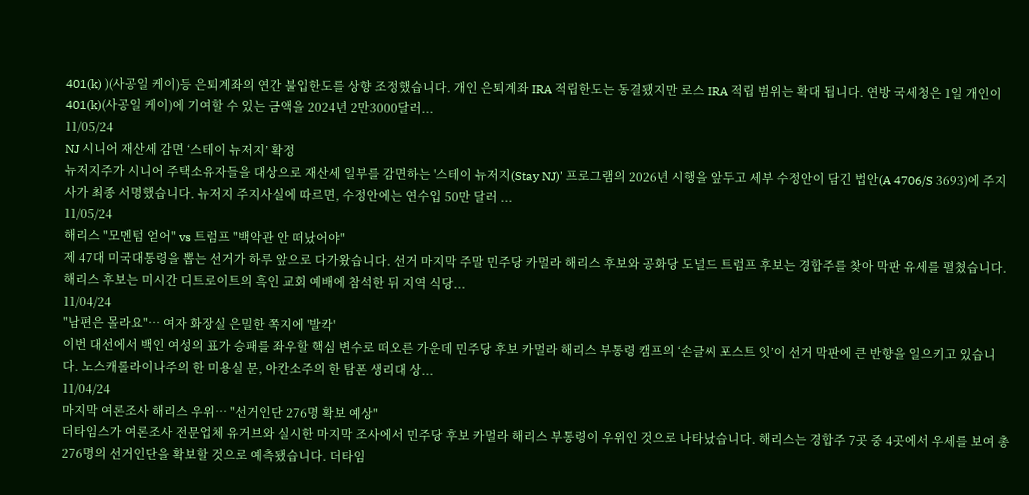401(k) )(사공일 케이)등 은퇴계좌의 연간 불입한도를 상향 조정했습니다. 개인 은퇴계좌 IRA 적립한도는 동결됐지만 로스 IRA 적립 범위는 확대 됩니다. 연방 국세청은 1일 개인이 401(k)(사공일 케이)에 기여할 수 있는 금액을 2024년 2만3000달러...
11/05/24
NJ 시니어 재산세 감면 ‘스테이 뉴저지’ 확정
뉴저지주가 시니어 주택소유자들을 대상으로 재산세 일부를 감면하는 '스테이 뉴저지(Stay NJ)' 프로그램의 2026년 시행을 앞두고 세부 수정안이 담긴 법안(A 4706/S 3693)에 주지사가 최종 서명했습니다. 뉴저지 주지사실에 따르면, 수정안에는 연수입 50만 달러 ...
11/05/24
해리스 "모멘텀 얻어" vs 트럼프 "백악관 안 떠났어야"
제 47대 미국대통령을 뽑는 선거가 하루 앞으로 다가왔습니다. 선거 마지막 주말 민주당 카멀라 해리스 후보와 공화당 도널드 트럼프 후보는 경합주를 찾아 막판 유세를 펼쳤습니다. 해리스 후보는 미시간 디트로이트의 흑인 교회 예배에 참석한 뒤 지역 식당...
11/04/24
"남편은 몰라요"… 여자 화장실 은밀한 쪽지에 '발칵'
이번 대선에서 백인 여성의 표가 승패를 좌우할 핵심 변수로 떠오른 가운데 민주당 후보 카멀라 해리스 부통령 캠프의 ‘손글씨 포스트 잇’이 선거 막판에 큰 반향을 일으키고 있습니다. 노스캐롤라이나주의 한 미용실 문, 아칸소주의 한 탐폰 생리대 상...
11/04/24
마지막 여론조사 해리스 우위… "선거인단 276명 확보 예상"
더타임스가 여론조사 전문업체 유거브와 실시한 마지막 조사에서 민주당 후보 카멀라 해리스 부통령이 우위인 것으로 나타났습니다. 해리스는 경합주 7곳 중 4곳에서 우세를 보여 총 276명의 선거인단을 확보할 것으로 예측됐습니다. 더타임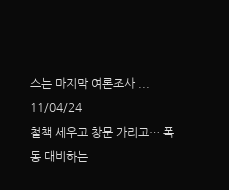스는 마지막 여론조사 ...
11/04/24
철책 세우고 창문 가리고… 폭동 대비하는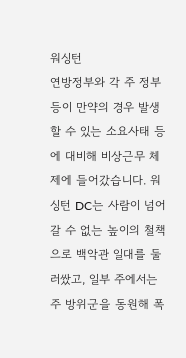워싱턴
연방정부와 각 주 정부 등이 만약의 경우 발생할 수 있는 소요사태 등에 대비해 비상근무 체제에 들어갔습니다. 워싱턴 DC는 사람이 넘어갈 수 없는 높이의 철책으로 백악관 일대를 둘러쌌고, 일부 주에서는 주 방위군을 동원해 폭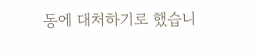동에 대처하기로 했습니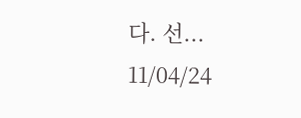다. 선...
11/04/24